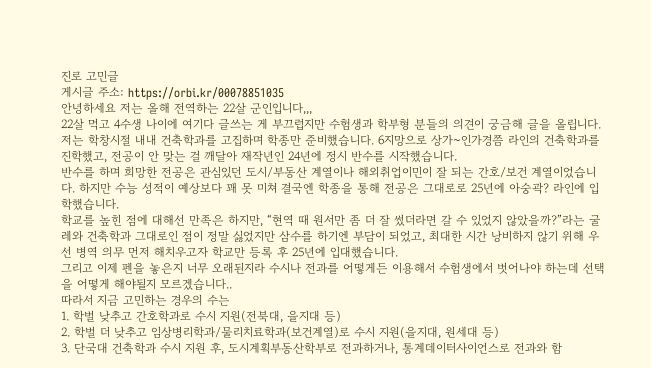진로 고민글
게시글 주소: https://orbi.kr/00078851035
안녕하세요 저는 올해 전역하는 22살 군인입니다,,,
22살 먹고 4수생 나이에 여기다 글쓰는 게 부끄럽지만 수험생과 학부형 분들의 의견이 궁금해 글을 올립니다.
저는 학창시절 내내 건축학과를 고집하며 학종만 준비했습니다. 6지망으로 상가~인가경쯤 라인의 건축학과를 진학했고, 전공이 안 맞는 걸 깨달아 재작년인 24년에 정시 반수를 시작했습니다.
반수를 하며 희망한 전공은 관심있던 도시/부동산 계열이나 해외취업이민이 잘 되는 간호/보건 계열이었습니다. 하지만 수능 성적이 예상보다 꽤 못 미쳐 결국엔 학종을 통해 전공은 그대로로 25년에 아숭곽? 라인에 입학했습니다.
학교를 높힌 점에 대해선 만족은 하지만, “현역 때 원서만 좀 더 잘 썼더라면 갈 수 있었지 않았을까?”라는 굴레와 건축학과 그대로인 점이 정말 싫었지만 삼수를 하기엔 부담이 되었고, 최대한 시간 낭비하지 않기 위해 우선 병역 의무 먼저 해치우고자 학교만 등록 후 25년에 입대했습니다.
그리고 이제 펜을 놓은지 너무 오래된지라 수시나 전과를 어떻게든 이용해서 수험생에서 벗어나야 하는데 선택을 어떻게 해야될지 모르겠습니다..
따라서 지금 고민하는 경우의 수는
1. 학벌 낮추고 간호학과로 수시 지원(전북대, 을지대 등)
2. 학벌 더 낮추고 임상병리학과/물리치료학과(보건계열)로 수시 지원(을지대, 원세대 등)
3. 단국대 건축학과 수시 지원 후, 도시계획부동산학부로 전과하거나, 통계데이터사이언스로 전과와 함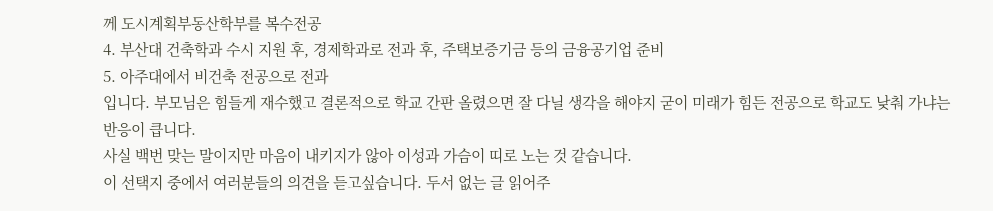께 도시계획부동산학부를 복수전공
4. 부산대 건축학과 수시 지원 후, 경제학과로 전과 후, 주택보증기금 등의 금융공기업 준비
5. 아주대에서 비건축 전공으로 전과
입니다. 부모님은 힘들게 재수했고 결론적으로 학교 간판 올렸으면 잘 다닐 생각을 해야지 굳이 미래가 힘든 전공으로 학교도 낮춰 가냐는 반응이 큽니다.
사실 백번 맞는 말이지만 마음이 내키지가 않아 이성과 가슴이 띠로 노는 것 같습니다.
이 선택지 중에서 여러분들의 의견을 듣고싶습니다. 두서 없는 글 읽어주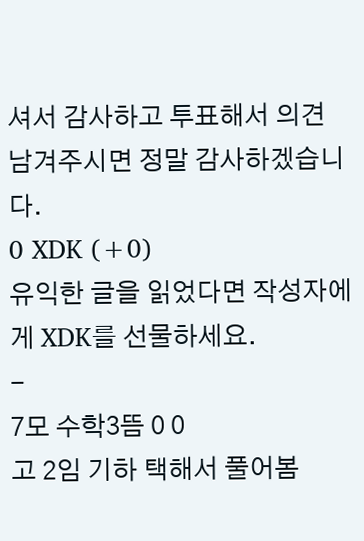셔서 감사하고 투표해서 의견 남겨주시면 정말 감사하겠습니다.
0 XDK (+0)
유익한 글을 읽었다면 작성자에게 XDK를 선물하세요.
-
7모 수학3뜸 0 0
고 2임 기하 택해서 풀어봄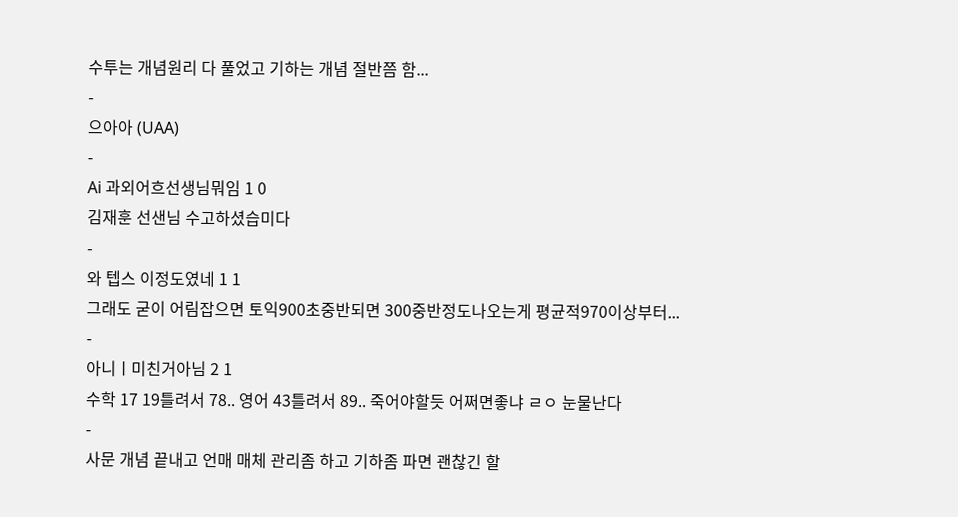수투는 개념원리 다 풀었고 기하는 개념 절반쯤 함...
-
으아아 (UAA)
-
Ai 과외어흐선생님뭐임 1 0
김재훈 선샌님 수고하셨습미다
-
와 텝스 이정도였네 1 1
그래도 굳이 어림잡으면 토익900초중반되면 300중반정도나오는게 평균적970이상부터...
-
아니ㅣ미친거아님 2 1
수학 17 19틀려서 78.. 영어 43틀려서 89.. 죽어야할듯 어쩌면좋냐 ㄹㅇ 눈물난다
-
사문 개념 끝내고 언매 매체 관리좀 하고 기하좀 파면 괜찮긴 할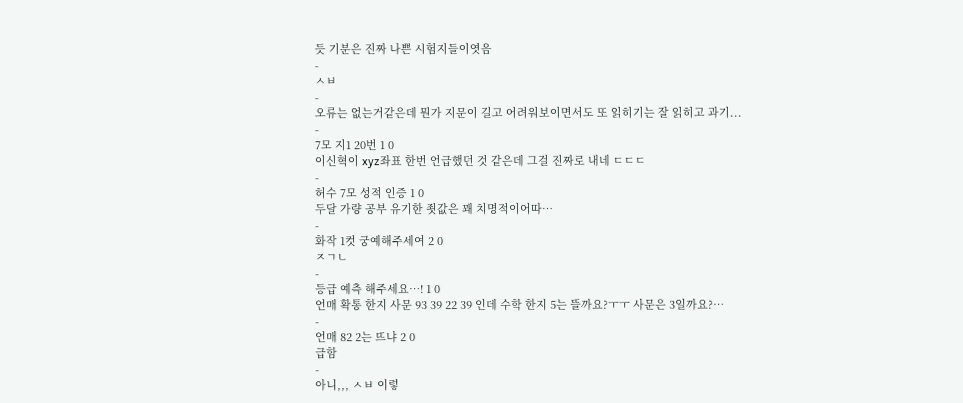듯 기분은 진짜 나쁜 시험지들이엿음
-
ㅅㅂ
-
오류는 없는거같은데 뭔가 지문이 길고 어려워보이면서도 또 읽히기는 잘 읽히고 과기...
-
7모 지1 20번 1 0
이신혁이 xyz좌표 한번 언급했던 것 같은데 그걸 진짜로 내네 ㄷㄷㄷ
-
허수 7모 성적 인증 1 0
두달 가량 공부 유기한 죗값은 꽤 치명적이어따…
-
화작 1컷 궁예해주세여 2 0
ㅈㄱㄴ
-
등급 예측 해주세요…! 1 0
언매 확통 한지 사문 93 39 22 39 인데 수학 한지 5는 뜰까요?ㅜㅜ 사문은 3일까요?…
-
언매 82 2는 뜨냐 2 0
급함
-
아니,,, ㅅㅂ 이렇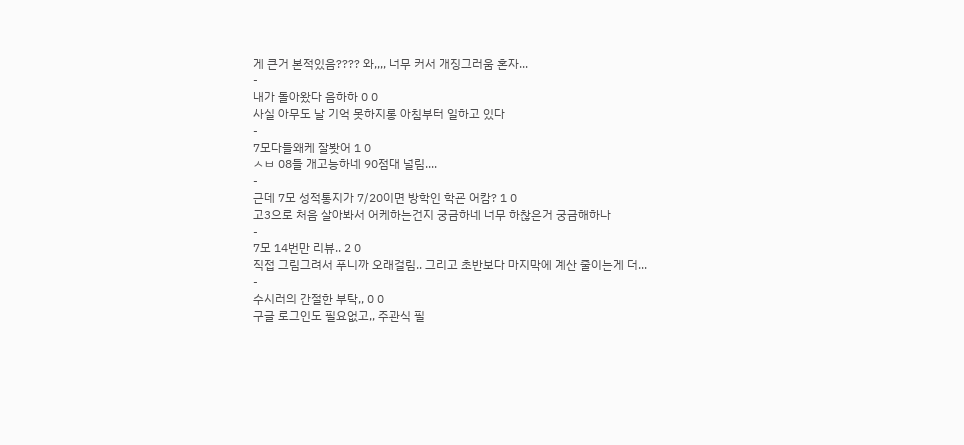게 큰거 본적있음???? 와,,,, 너무 커서 개징그러움 혼자...
-
내가 돌아왔다 음하하 0 0
사실 아무도 날 기억 못하지롱 아침부터 일하고 있다
-
7모다들왜케 잘봣어 1 0
ㅅㅂ 08들 개고능하네 90점대 널림....
-
근데 7모 성적통지가 7/20이면 방학인 학굔 어캄? 1 0
고3으로 처음 살아봐서 어케하는건지 궁금하네 너무 하찮은거 궁금해하나
-
7모 14번만 리뷰.. 2 0
직접 그림그려서 푸니까 오래걸림.. 그리고 초반보다 마지막에 계산 줄이는게 더...
-
수시러의 간절한 부탁,, 0 0
구글 로그인도 필요없고,, 주관식 필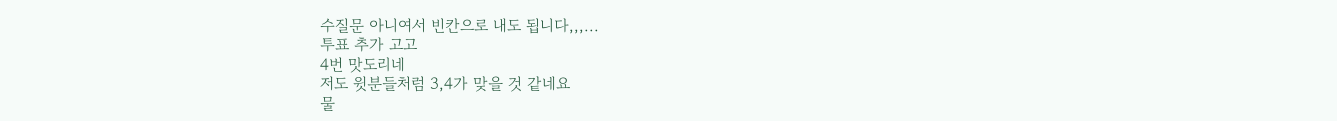수질문 아니여서 빈칸으로 내도 됩니다,,,...
투표 추가 고고
4번 맛도리네
저도 윗분들처럼 3,4가 맞을 것 같네요
물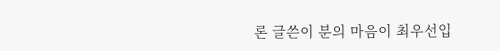론 글쓴이 분의 마음이 최우선입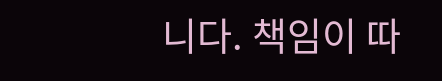니다. 책임이 따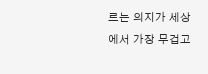르는 의지가 세상에서 가장 무겁고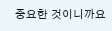중요한 것이니까요